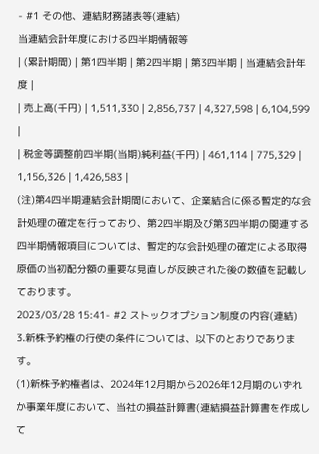- #1 その他、連結財務諸表等(連結)
当連結会計年度における四半期情報等
| (累計期間) | 第1四半期 | 第2四半期 | 第3四半期 | 当連結会計年度 |
| 売上高(千円) | 1,511,330 | 2,856,737 | 4,327,598 | 6,104,599 |
| 税金等調整前四半期(当期)純利益(千円) | 461,114 | 775,329 | 1,156,326 | 1,426,583 |
(注)第4四半期連結会計期間において、企業結合に係る暫定的な会計処理の確定を行っており、第2四半期及び第3四半期の関連する四半期情報項目については、暫定的な会計処理の確定による取得原価の当初配分額の重要な見直しが反映された後の数値を記載しております。
2023/03/28 15:41- #2 ストックオプション制度の内容(連結)
3.新株予約権の行使の条件については、以下のとおりであります。
(1)新株予約権者は、2024年12月期から2026年12月期のいずれか事業年度において、当社の損益計算書(連結損益計算書を作成して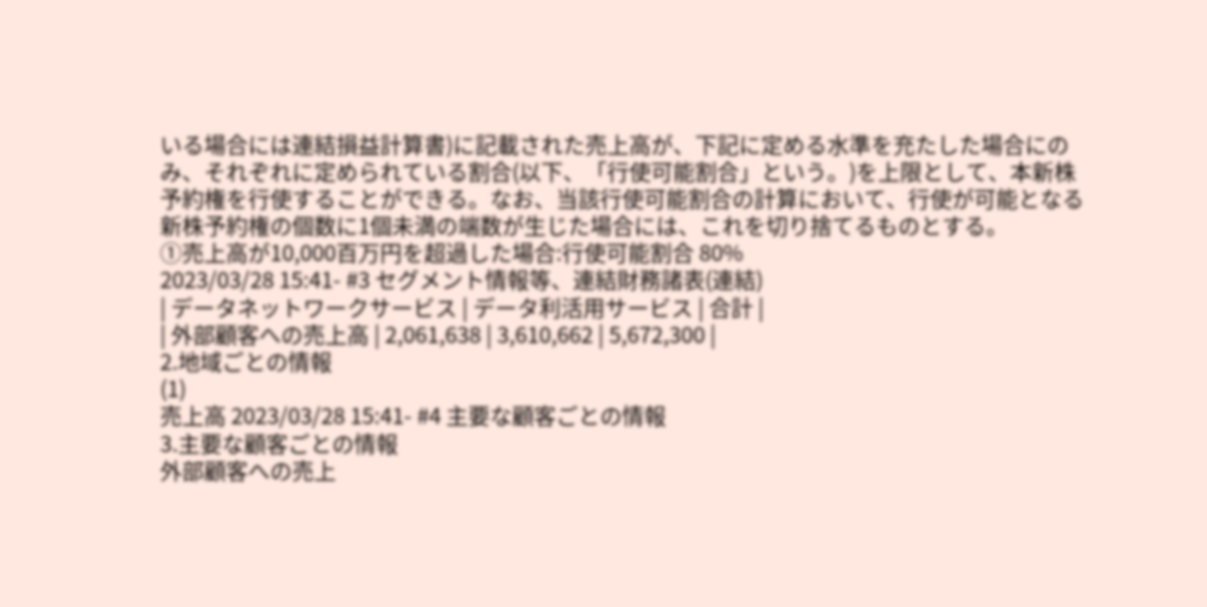いる場合には連結損益計算書)に記載された売上高が、下記に定める水準を充たした場合にのみ、それぞれに定められている割合(以下、「行使可能割合」という。)を上限として、本新株予約権を行使することができる。なお、当該行使可能割合の計算において、行使が可能となる新株予約権の個数に1個未満の端数が生じた場合には、これを切り捨てるものとする。
①売上高が10,000百万円を超過した場合:行使可能割合 80%
2023/03/28 15:41- #3 セグメント情報等、連結財務諸表(連結)
| データネットワークサービス | データ利活用サービス | 合計 |
| 外部顧客への売上高 | 2,061,638 | 3,610,662 | 5,672,300 |
2.地域ごとの情報
(1)
売上高 2023/03/28 15:41- #4 主要な顧客ごとの情報
3.主要な顧客ごとの情報
外部顧客への売上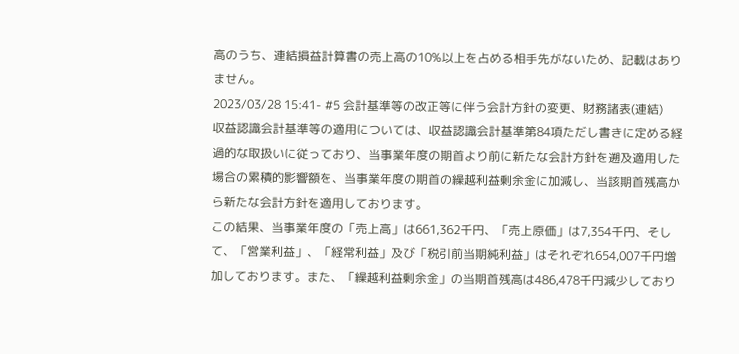高のうち、連結損益計算書の売上高の10%以上を占める相手先がないため、記載はありません。
2023/03/28 15:41- #5 会計基準等の改正等に伴う会計方針の変更、財務諸表(連結)
収益認識会計基準等の適用については、収益認識会計基準第84項ただし書きに定める経過的な取扱いに従っており、当事業年度の期首より前に新たな会計方針を遡及適用した場合の累積的影響額を、当事業年度の期首の繰越利益剰余金に加減し、当該期首残高から新たな会計方針を適用しております。
この結果、当事業年度の「売上高」は661,362千円、「売上原価」は7,354千円、そして、「営業利益」、「経常利益」及び「税引前当期純利益」はそれぞれ654,007千円増加しております。また、「繰越利益剰余金」の当期首残高は486,478千円減少しており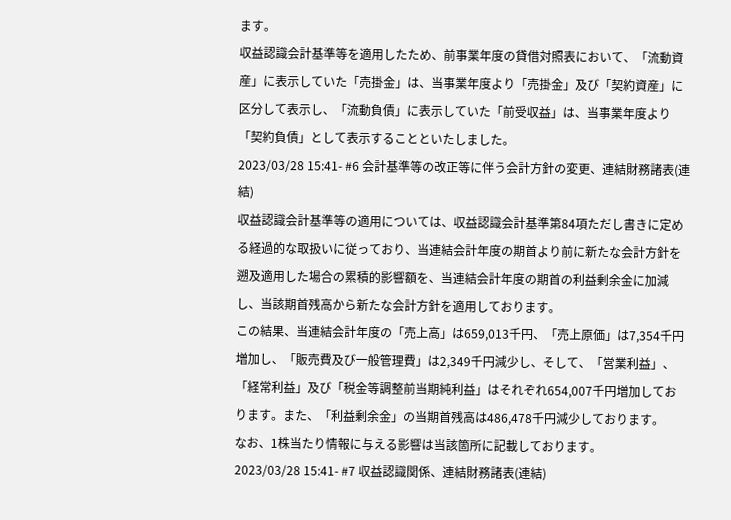ます。
収益認識会計基準等を適用したため、前事業年度の貸借対照表において、「流動資産」に表示していた「売掛金」は、当事業年度より「売掛金」及び「契約資産」に区分して表示し、「流動負債」に表示していた「前受収益」は、当事業年度より「契約負債」として表示することといたしました。
2023/03/28 15:41- #6 会計基準等の改正等に伴う会計方針の変更、連結財務諸表(連結)
収益認識会計基準等の適用については、収益認識会計基準第84項ただし書きに定める経過的な取扱いに従っており、当連結会計年度の期首より前に新たな会計方針を遡及適用した場合の累積的影響額を、当連結会計年度の期首の利益剰余金に加減し、当該期首残高から新たな会計方針を適用しております。
この結果、当連結会計年度の「売上高」は659,013千円、「売上原価」は7,354千円増加し、「販売費及び一般管理費」は2,349千円減少し、そして、「営業利益」、「経常利益」及び「税金等調整前当期純利益」はそれぞれ654,007千円増加しております。また、「利益剰余金」の当期首残高は486,478千円減少しております。
なお、1株当たり情報に与える影響は当該箇所に記載しております。
2023/03/28 15:41- #7 収益認識関係、連結財務諸表(連結)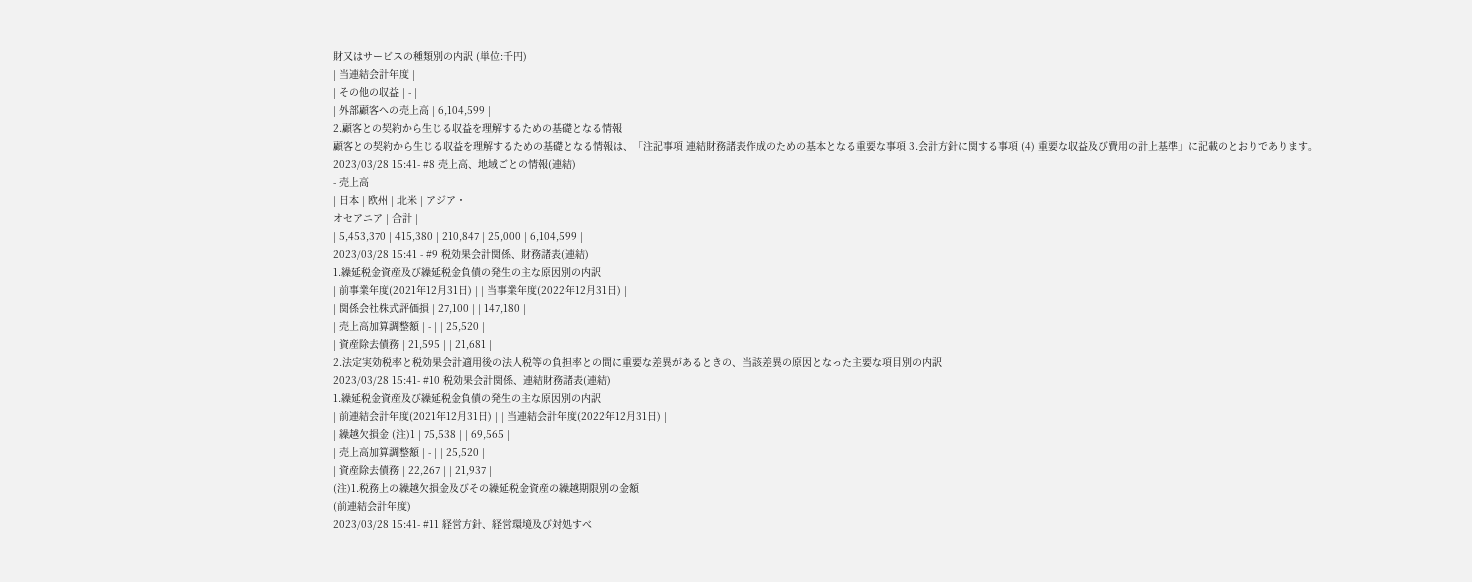財又はサービスの種類別の内訳 (単位:千円)
| 当連結会計年度 |
| その他の収益 | - |
| 外部顧客への売上高 | 6,104,599 |
2.顧客との契約から生じる収益を理解するための基礎となる情報
顧客との契約から生じる収益を理解するための基礎となる情報は、「注記事項 連結財務諸表作成のための基本となる重要な事項 3.会計方針に関する事項 (4) 重要な収益及び費用の計上基準」に記載のとおりであります。
2023/03/28 15:41- #8 売上高、地域ごとの情報(連結)
- 売上高
| 日本 | 欧州 | 北米 | アジア・
オセアニア | 合計 |
| 5,453,370 | 415,380 | 210,847 | 25,000 | 6,104,599 |
2023/03/28 15:41 - #9 税効果会計関係、財務諸表(連結)
1.繰延税金資産及び繰延税金負債の発生の主な原因別の内訳
| 前事業年度(2021年12月31日) | | 当事業年度(2022年12月31日) |
| 関係会社株式評価損 | 27,100 | | 147,180 |
| 売上高加算調整額 | - | | 25,520 |
| 資産除去債務 | 21,595 | | 21,681 |
2.法定実効税率と税効果会計適用後の法人税等の負担率との間に重要な差異があるときの、当該差異の原因となった主要な項目別の内訳
2023/03/28 15:41- #10 税効果会計関係、連結財務諸表(連結)
1.繰延税金資産及び繰延税金負債の発生の主な原因別の内訳
| 前連結会計年度(2021年12月31日) | | 当連結会計年度(2022年12月31日) |
| 繰越欠損金 (注)1 | 75,538 | | 69,565 |
| 売上高加算調整額 | - | | 25,520 |
| 資産除去債務 | 22,267 | | 21,937 |
(注)1.税務上の繰越欠損金及びその繰延税金資産の繰越期限別の金額
(前連結会計年度)
2023/03/28 15:41- #11 経営方針、経営環境及び対処すべ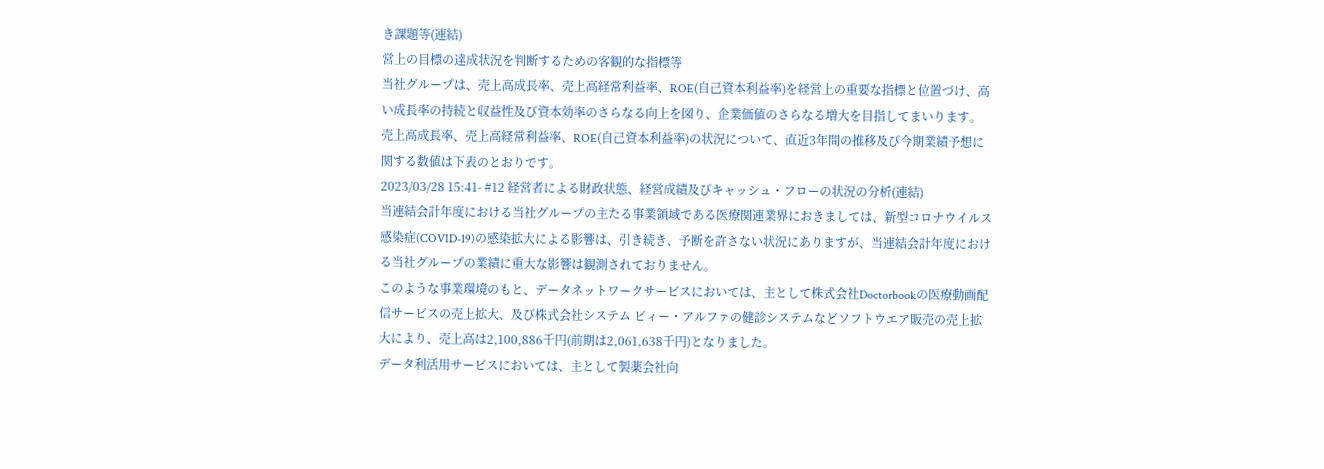き課題等(連結)
営上の目標の達成状況を判断するための客観的な指標等
当社グループは、売上高成長率、売上高経常利益率、ROE(自己資本利益率)を経営上の重要な指標と位置づけ、高い成長率の持続と収益性及び資本効率のさらなる向上を図り、企業価値のさらなる増大を目指してまいります。
売上高成長率、売上高経常利益率、ROE(自己資本利益率)の状況について、直近3年間の推移及び今期業績予想に関する数値は下表のとおりです。
2023/03/28 15:41- #12 経営者による財政状態、経営成績及びキャッシュ・フローの状況の分析(連結)
当連結会計年度における当社グループの主たる事業領域である医療関連業界におきましては、新型コロナウイルス感染症(COVID-19)の感染拡大による影響は、引き続き、予断を許さない状況にありますが、当連結会計年度における当社グループの業績に重大な影響は観測されておりません。
このような事業環境のもと、データネットワークサービスにおいては、主として株式会社Doctorbookの医療動画配信サービスの売上拡大、及び株式会社システム ビィー・アルファの健診システムなどソフトウエア販売の売上拡大により、売上高は2,100,886千円(前期は2,061,638千円)となりました。
データ利活用サービスにおいては、主として製薬会社向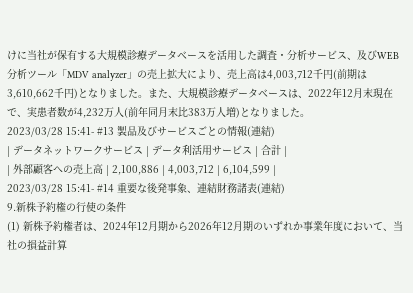けに当社が保有する大規模診療データベースを活用した調査・分析サービス、及びWEB分析ツール「MDV analyzer」の売上拡大により、売上高は4,003,712千円(前期は3,610,662千円)となりました。また、大規模診療データベースは、2022年12月末現在で、実患者数が4,232万人(前年同月末比383万人増)となりました。
2023/03/28 15:41- #13 製品及びサービスごとの情報(連結)
| データネットワークサービス | データ利活用サービス | 合計 |
| 外部顧客への売上高 | 2,100,886 | 4,003,712 | 6,104,599 |
2023/03/28 15:41- #14 重要な後発事象、連結財務諸表(連結)
9.新株予約権の行使の条件
(1) 新株予約権者は、2024年12月期から2026年12月期のいずれか事業年度において、当社の損益計算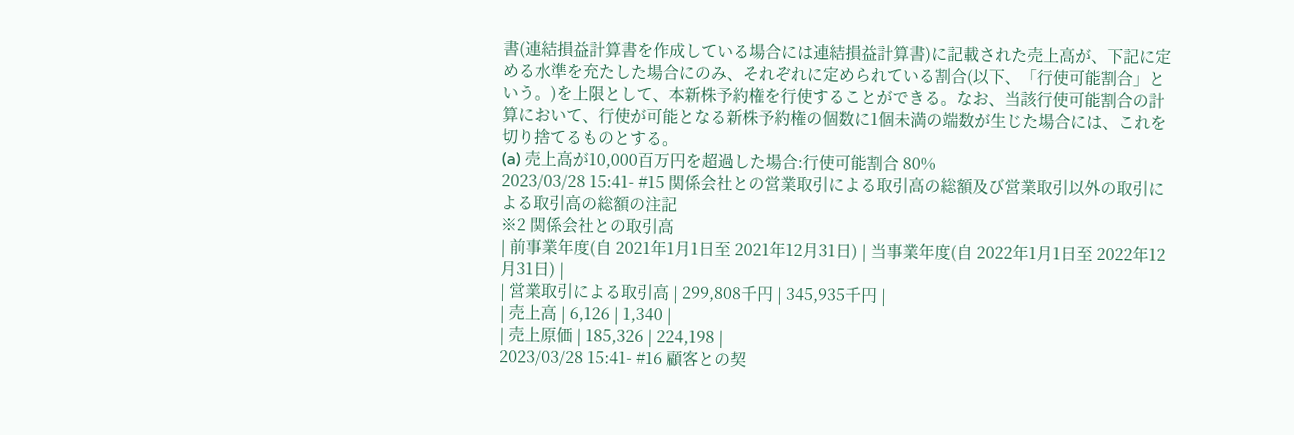書(連結損益計算書を作成している場合には連結損益計算書)に記載された売上高が、下記に定める水準を充たした場合にのみ、それぞれに定められている割合(以下、「行使可能割合」という。)を上限として、本新株予約権を行使することができる。なお、当該行使可能割合の計算において、行使が可能となる新株予約権の個数に1個未満の端数が生じた場合には、これを切り捨てるものとする。
(a) 売上高が10,000百万円を超過した場合:行使可能割合 80%
2023/03/28 15:41- #15 関係会社との営業取引による取引高の総額及び営業取引以外の取引による取引高の総額の注記
※2 関係会社との取引高
| 前事業年度(自 2021年1月1日至 2021年12月31日) | 当事業年度(自 2022年1月1日至 2022年12月31日) |
| 営業取引による取引高 | 299,808千円 | 345,935千円 |
| 売上高 | 6,126 | 1,340 |
| 売上原価 | 185,326 | 224,198 |
2023/03/28 15:41- #16 顧客との契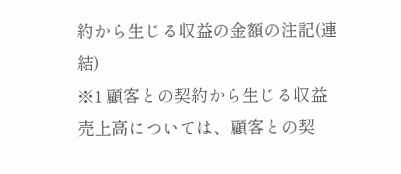約から生じる収益の金額の注記(連結)
※1 顧客との契約から生じる収益
売上高については、顧客との契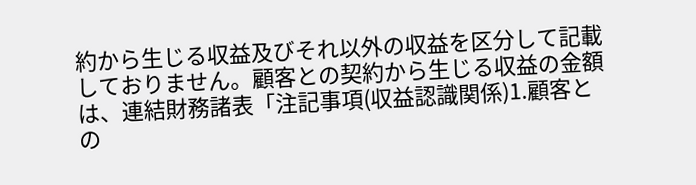約から生じる収益及びそれ以外の収益を区分して記載しておりません。顧客との契約から生じる収益の金額は、連結財務諸表「注記事項(収益認識関係)1.顧客との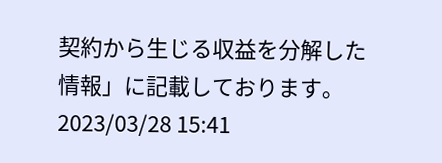契約から生じる収益を分解した情報」に記載しております。
2023/03/28 15:41